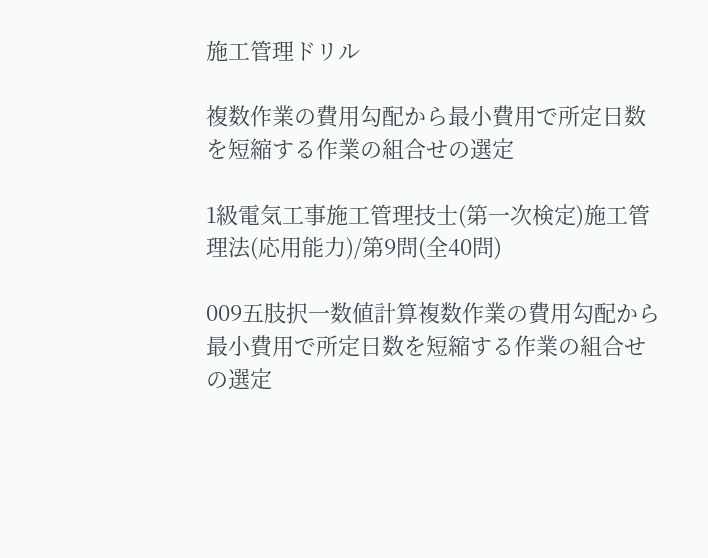施工管理ドリル

複数作業の費用勾配から最小費用で所定日数を短縮する作業の組合せの選定

1級電気工事施工管理技士(第一次検定)施工管理法(応用能力)/第9問(全40問)

009五肢択一数値計算複数作業の費用勾配から最小費用で所定日数を短縮する作業の組合せの選定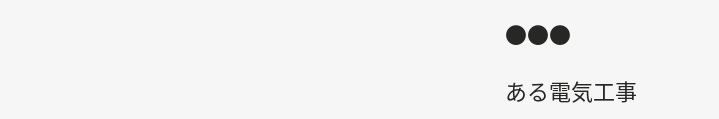●●●

ある電気工事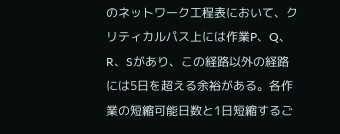のネットワーク工程表において、クリティカルパス上には作業P、Q、R、Sがあり、この経路以外の経路には5日を超える余裕がある。各作業の短縮可能日数と1日短縮するご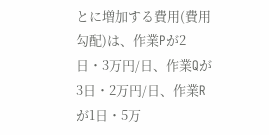とに増加する費用(費用勾配)は、作業Pが2日・3万円/日、作業Qが3日・2万円/日、作業Rが1日・5万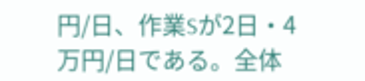円/日、作業Sが2日・4万円/日である。全体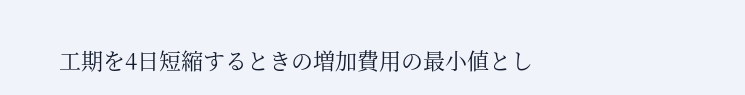工期を4日短縮するときの増加費用の最小値とし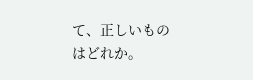て、正しいものはどれか。